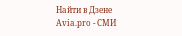Найти в Дзене
Avia.pro - СМИ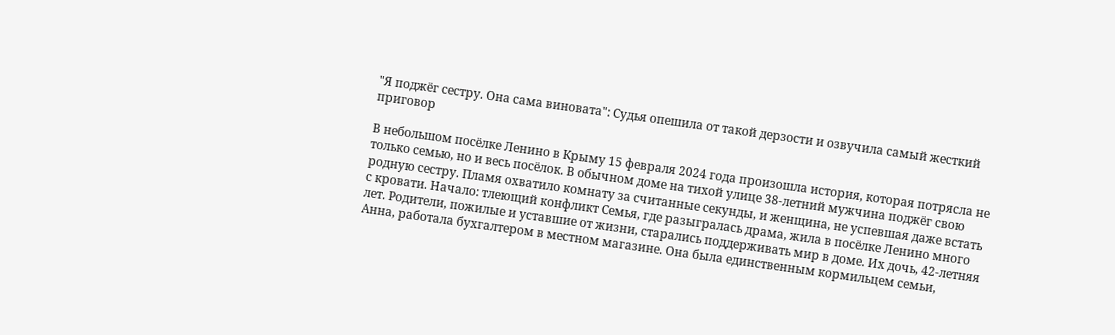"Я поджёг сестру. Она сама виновата": Судья опешила от такой дерзости и озвучила самый жесткий приговор

В небольшом посёлке Ленино в Крыму 15 февраля 2024 года произошла история, которая потрясла не только семью, но и весь посёлок. В обычном доме на тихой улице 38-летний мужчина поджёг свою родную сестру. Пламя охватило комнату за считанные секунды, и женщина, не успевшая даже встать с кровати. Начало: тлеющий конфликт Семья, где разыгралась драма, жила в посёлке Ленино много лет. Родители, пожилые и уставшие от жизни, старались поддерживать мир в доме. Их дочь, 42-летняя Анна, работала бухгалтером в местном магазине. Она была единственным кормильцем семьи,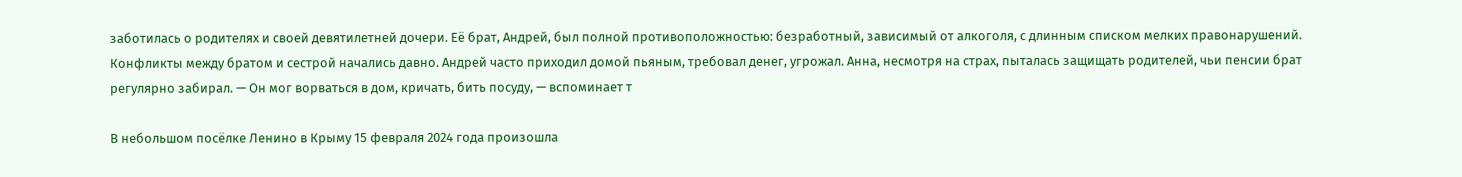заботилась о родителях и своей девятилетней дочери. Её брат, Андрей, был полной противоположностью: безработный, зависимый от алкоголя, с длинным списком мелких правонарушений. Конфликты между братом и сестрой начались давно. Андрей часто приходил домой пьяным, требовал денег, угрожал. Анна, несмотря на страх, пыталась защищать родителей, чьи пенсии брат регулярно забирал. — Он мог ворваться в дом, кричать, бить посуду, — вспоминает т

В небольшом посёлке Ленино в Крыму 15 февраля 2024 года произошла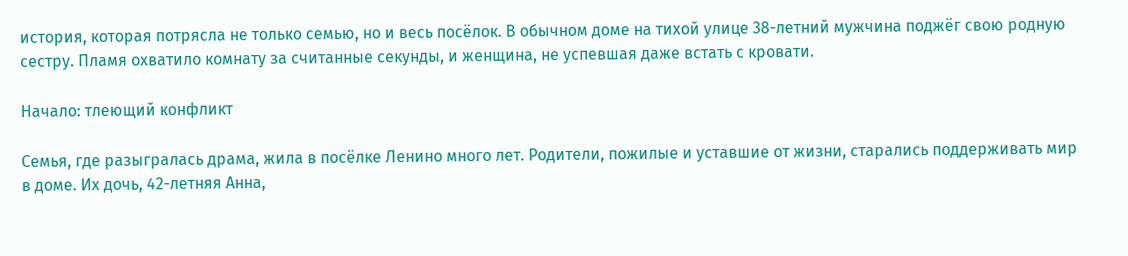история, которая потрясла не только семью, но и весь посёлок. В обычном доме на тихой улице 38-летний мужчина поджёг свою родную сестру. Пламя охватило комнату за считанные секунды, и женщина, не успевшая даже встать с кровати.

Начало: тлеющий конфликт

Семья, где разыгралась драма, жила в посёлке Ленино много лет. Родители, пожилые и уставшие от жизни, старались поддерживать мир в доме. Их дочь, 42-летняя Анна,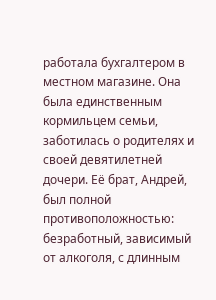работала бухгалтером в местном магазине. Она была единственным кормильцем семьи, заботилась о родителях и своей девятилетней дочери. Её брат, Андрей, был полной противоположностью: безработный, зависимый от алкоголя, с длинным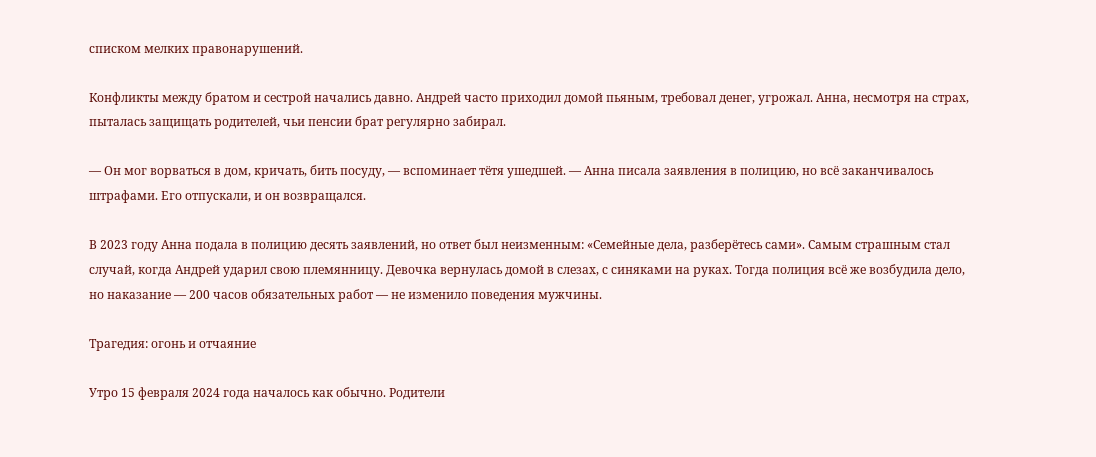списком мелких правонарушений.

Конфликты между братом и сестрой начались давно. Андрей часто приходил домой пьяным, требовал денег, угрожал. Анна, несмотря на страх, пыталась защищать родителей, чьи пенсии брат регулярно забирал.

— Он мог ворваться в дом, кричать, бить посуду, — вспоминает тётя ушедшей. — Анна писала заявления в полицию, но всё заканчивалось штрафами. Его отпускали, и он возвращался.

В 2023 году Анна подала в полицию десять заявлений, но ответ был неизменным: «Семейные дела, разберётесь сами». Самым страшным стал случай, когда Андрей ударил свою племянницу. Девочка вернулась домой в слезах, с синяками на руках. Тогда полиция всё же возбудила дело, но наказание — 200 часов обязательных работ — не изменило поведения мужчины.

Трагедия: огонь и отчаяние

Утро 15 февраля 2024 года началось как обычно. Родители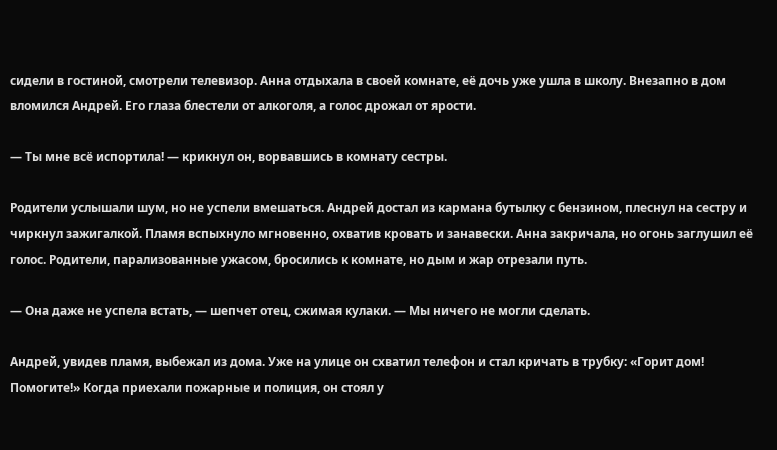сидели в гостиной, смотрели телевизор. Анна отдыхала в своей комнате, её дочь уже ушла в школу. Внезапно в дом вломился Андрей. Его глаза блестели от алкоголя, а голос дрожал от ярости.

— Ты мне всё испортила! — крикнул он, ворвавшись в комнату сестры.

Родители услышали шум, но не успели вмешаться. Андрей достал из кармана бутылку с бензином, плеснул на сестру и чиркнул зажигалкой. Пламя вспыхнуло мгновенно, охватив кровать и занавески. Анна закричала, но огонь заглушил её голос. Родители, парализованные ужасом, бросились к комнате, но дым и жар отрезали путь.

— Она даже не успела встать, — шепчет отец, сжимая кулаки. — Мы ничего не могли сделать.

Андрей, увидев пламя, выбежал из дома. Уже на улице он схватил телефон и стал кричать в трубку: «Горит дом! Помогите!» Когда приехали пожарные и полиция, он стоял у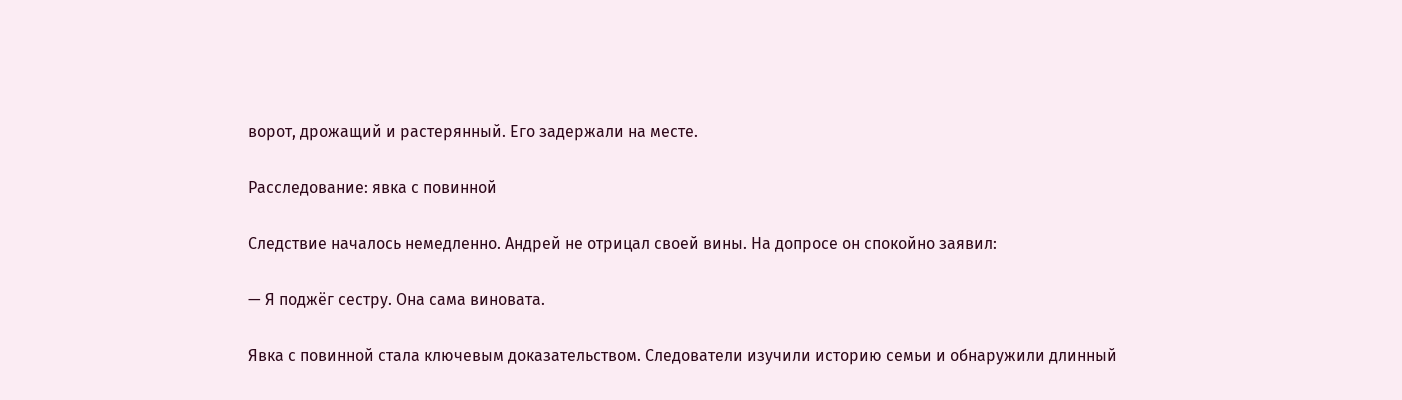ворот, дрожащий и растерянный. Его задержали на месте.

Расследование: явка с повинной

Следствие началось немедленно. Андрей не отрицал своей вины. На допросе он спокойно заявил:

— Я поджёг сестру. Она сама виновата.

Явка с повинной стала ключевым доказательством. Следователи изучили историю семьи и обнаружили длинный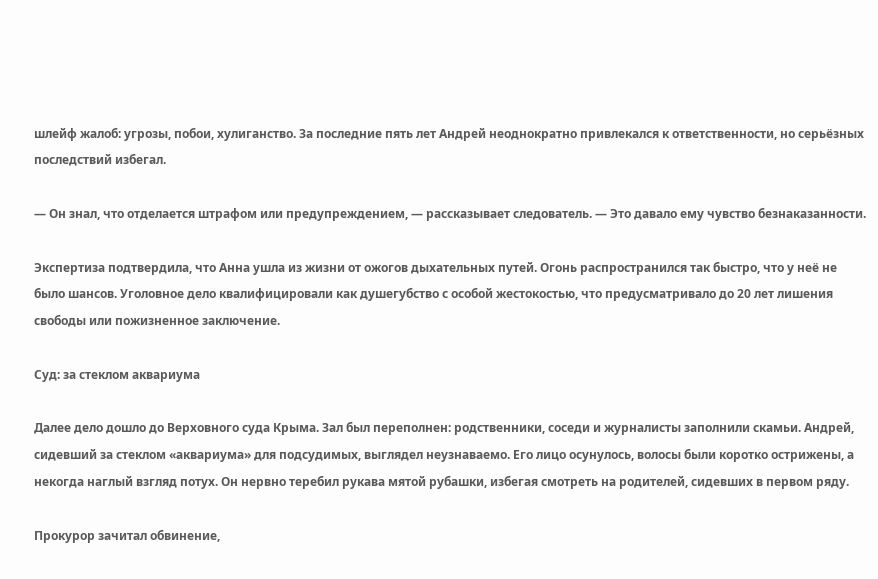шлейф жалоб: угрозы, побои, хулиганство. За последние пять лет Андрей неоднократно привлекался к ответственности, но серьёзных последствий избегал.

— Он знал, что отделается штрафом или предупреждением, — рассказывает следователь. — Это давало ему чувство безнаказанности.

Экспертиза подтвердила, что Анна ушла из жизни от ожогов дыхательных путей. Огонь распространился так быстро, что у неё не было шансов. Уголовное дело квалифицировали как душегубство с особой жестокостью, что предусматривало до 20 лет лишения свободы или пожизненное заключение.

Суд: за стеклом аквариума

Далее дело дошло до Верховного суда Крыма. Зал был переполнен: родственники, соседи и журналисты заполнили скамьи. Андрей, сидевший за стеклом «аквариума» для подсудимых, выглядел неузнаваемо. Его лицо осунулось, волосы были коротко острижены, а некогда наглый взгляд потух. Он нервно теребил рукава мятой рубашки, избегая смотреть на родителей, сидевших в первом ряду.

Прокурор зачитал обвинение,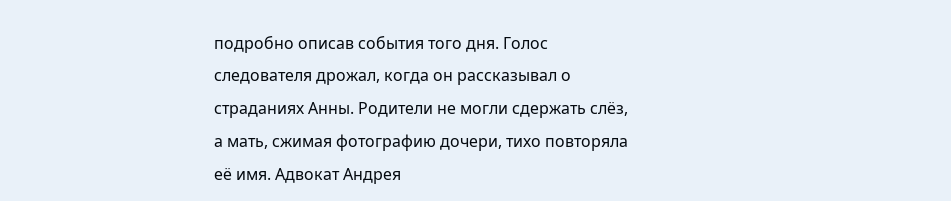подробно описав события того дня. Голос следователя дрожал, когда он рассказывал о страданиях Анны. Родители не могли сдержать слёз, а мать, сжимая фотографию дочери, тихо повторяла её имя. Адвокат Андрея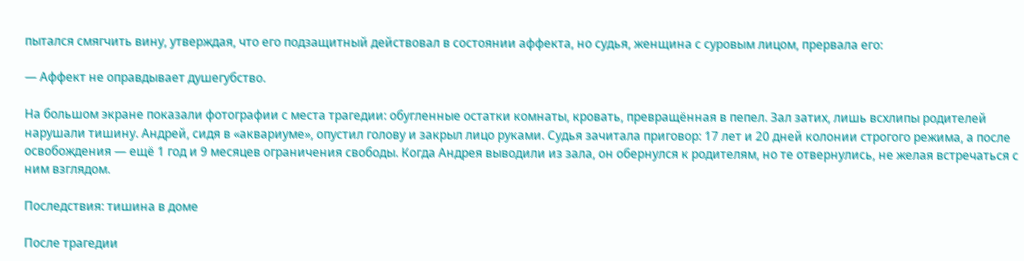пытался смягчить вину, утверждая, что его подзащитный действовал в состоянии аффекта, но судья, женщина с суровым лицом, прервала его:

— Аффект не оправдывает душегубство.

На большом экране показали фотографии с места трагедии: обугленные остатки комнаты, кровать, превращённая в пепел. Зал затих, лишь всхлипы родителей нарушали тишину. Андрей, сидя в «аквариуме», опустил голову и закрыл лицо руками. Судья зачитала приговор: 17 лет и 20 дней колонии строгого режима, а после освобождения — ещё 1 год и 9 месяцев ограничения свободы. Когда Андрея выводили из зала, он обернулся к родителям, но те отвернулись, не желая встречаться с ним взглядом.

Последствия: тишина в доме

После трагедии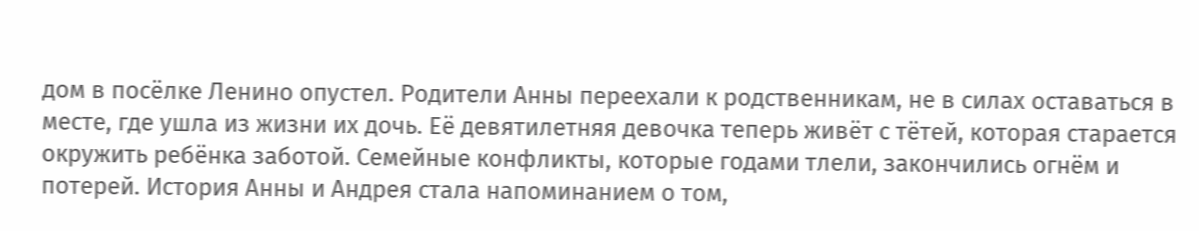дом в посёлке Ленино опустел. Родители Анны переехали к родственникам, не в силах оставаться в месте, где ушла из жизни их дочь. Её девятилетняя девочка теперь живёт с тётей, которая старается окружить ребёнка заботой. Семейные конфликты, которые годами тлели, закончились огнём и потерей. История Анны и Андрея стала напоминанием о том,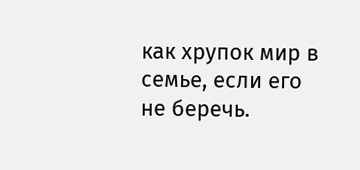как хрупок мир в семье, если его не беречь.